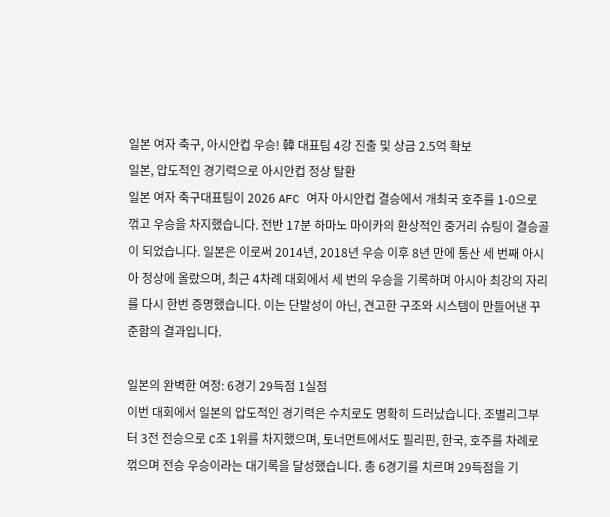일본 여자 축구, 아시안컵 우승! 韓 대표팀 4강 진출 및 상금 2.5억 확보
일본, 압도적인 경기력으로 아시안컵 정상 탈환
일본 여자 축구대표팀이 2026 AFC 여자 아시안컵 결승에서 개최국 호주를 1-0으로 꺾고 우승을 차지했습니다. 전반 17분 하마노 마이카의 환상적인 중거리 슈팅이 결승골이 되었습니다. 일본은 이로써 2014년, 2018년 우승 이후 8년 만에 통산 세 번째 아시아 정상에 올랐으며, 최근 4차례 대회에서 세 번의 우승을 기록하며 아시아 최강의 자리를 다시 한번 증명했습니다. 이는 단발성이 아닌, 견고한 구조와 시스템이 만들어낸 꾸준함의 결과입니다.

일본의 완벽한 여정: 6경기 29득점 1실점
이번 대회에서 일본의 압도적인 경기력은 수치로도 명확히 드러났습니다. 조별리그부터 3전 전승으로 C조 1위를 차지했으며, 토너먼트에서도 필리핀, 한국, 호주를 차례로 꺾으며 전승 우승이라는 대기록을 달성했습니다. 총 6경기를 치르며 29득점을 기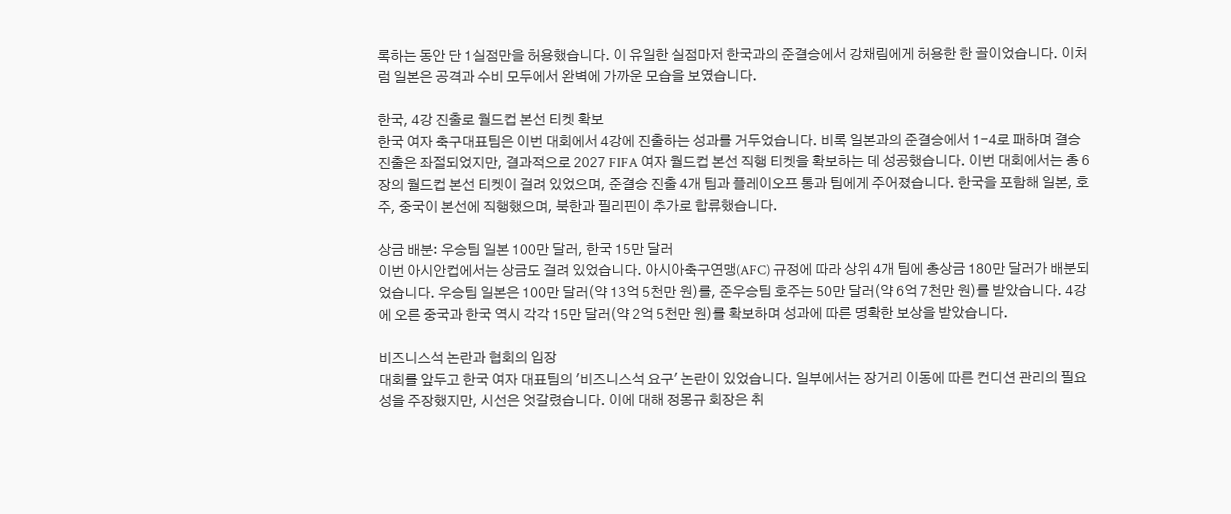록하는 동안 단 1실점만을 허용했습니다. 이 유일한 실점마저 한국과의 준결승에서 강채림에게 허용한 한 골이었습니다. 이처럼 일본은 공격과 수비 모두에서 완벽에 가까운 모습을 보였습니다.

한국, 4강 진출로 월드컵 본선 티켓 확보
한국 여자 축구대표팀은 이번 대회에서 4강에 진출하는 성과를 거두었습니다. 비록 일본과의 준결승에서 1-4로 패하며 결승 진출은 좌절되었지만, 결과적으로 2027 FIFA 여자 월드컵 본선 직행 티켓을 확보하는 데 성공했습니다. 이번 대회에서는 총 6장의 월드컵 본선 티켓이 걸려 있었으며, 준결승 진출 4개 팀과 플레이오프 통과 팀에게 주어졌습니다. 한국을 포함해 일본, 호주, 중국이 본선에 직행했으며, 북한과 필리핀이 추가로 합류했습니다.

상금 배분: 우승팀 일본 100만 달러, 한국 15만 달러
이번 아시안컵에서는 상금도 걸려 있었습니다. 아시아축구연맹(AFC) 규정에 따라 상위 4개 팀에 총상금 180만 달러가 배분되었습니다. 우승팀 일본은 100만 달러(약 13억 5천만 원)를, 준우승팀 호주는 50만 달러(약 6억 7천만 원)를 받았습니다. 4강에 오른 중국과 한국 역시 각각 15만 달러(약 2억 5천만 원)를 확보하며 성과에 따른 명확한 보상을 받았습니다.

비즈니스석 논란과 협회의 입장
대회를 앞두고 한국 여자 대표팀의 '비즈니스석 요구' 논란이 있었습니다. 일부에서는 장거리 이동에 따른 컨디션 관리의 필요성을 주장했지만, 시선은 엇갈렸습니다. 이에 대해 정몽규 회장은 취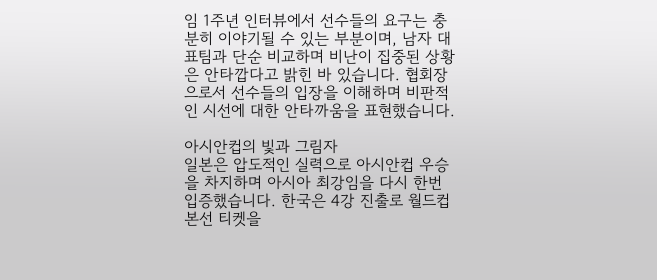임 1주년 인터뷰에서 선수들의 요구는 충분히 이야기될 수 있는 부분이며, 남자 대표팀과 단순 비교하며 비난이 집중된 상황은 안타깝다고 밝힌 바 있습니다. 협회장으로서 선수들의 입장을 이해하며 비판적인 시선에 대한 안타까움을 표현했습니다.

아시안컵의 빛과 그림자
일본은 압도적인 실력으로 아시안컵 우승을 차지하며 아시아 최강임을 다시 한번 입증했습니다. 한국은 4강 진출로 월드컵 본선 티켓을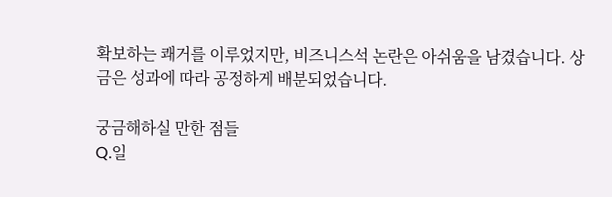확보하는 쾌거를 이루었지만, 비즈니스석 논란은 아쉬움을 남겼습니다. 상금은 성과에 따라 공정하게 배분되었습니다.

궁금해하실 만한 점들
Q.일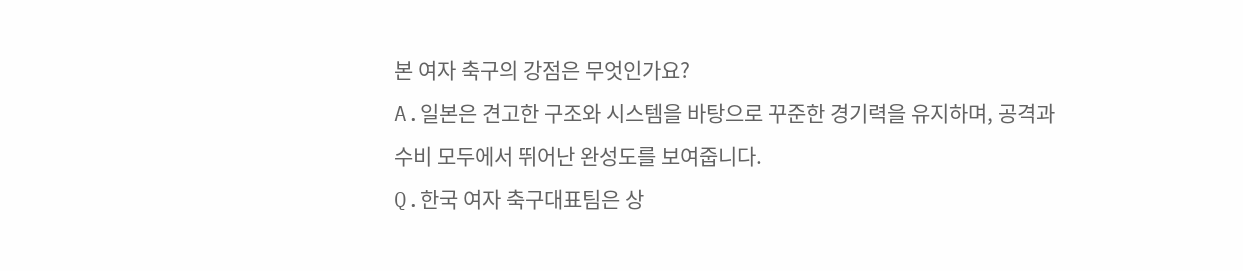본 여자 축구의 강점은 무엇인가요?
A.일본은 견고한 구조와 시스템을 바탕으로 꾸준한 경기력을 유지하며, 공격과 수비 모두에서 뛰어난 완성도를 보여줍니다.
Q.한국 여자 축구대표팀은 상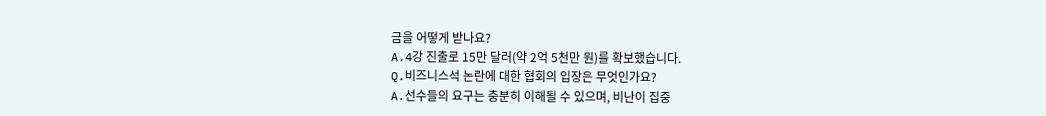금을 어떻게 받나요?
A.4강 진출로 15만 달러(약 2억 5천만 원)를 확보했습니다.
Q.비즈니스석 논란에 대한 협회의 입장은 무엇인가요?
A.선수들의 요구는 충분히 이해될 수 있으며, 비난이 집중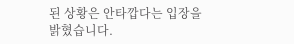된 상황은 안타깝다는 입장을 밝혔습니다.